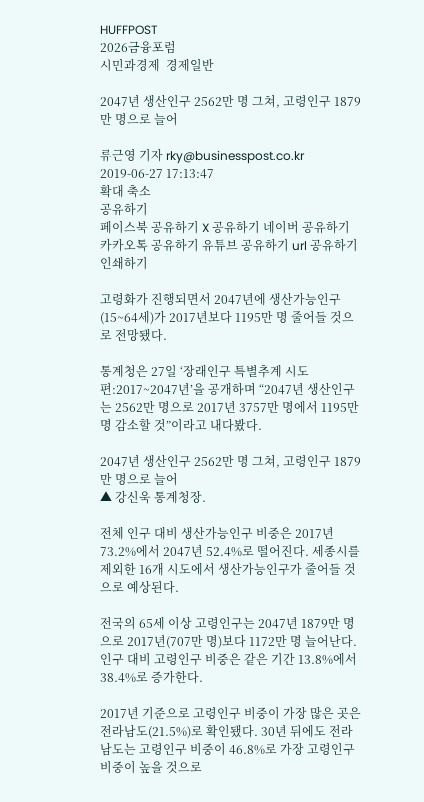HUFFPOST
2026금융포럼
시민과경제  경제일반

2047년 생산인구 2562만 명 그쳐, 고령인구 1879만 명으로 늘어

류근영 기자 rky@businesspost.co.kr 2019-06-27 17:13:47
확대 축소
공유하기
페이스북 공유하기 X 공유하기 네이버 공유하기 카카오톡 공유하기 유튜브 공유하기 url 공유하기 인쇄하기

고령화가 진행되면서 2047년에 생산가능인구(15~64세)가 2017년보다 1195만 명 줄어들 것으로 전망됐다.

통계청은 27일 ‘장래인구 특별추계 시도편:2017~2047년’을 공개하며 “2047년 생산인구는 2562만 명으로 2017년 3757만 명에서 1195만 명 감소할 것”이라고 내다봤다.

2047년 생산인구 2562만 명 그쳐, 고령인구 1879만 명으로 늘어
▲ 강신욱 통계청장.

전체 인구 대비 생산가능인구 비중은 2017년 73.2%에서 2047년 52.4%로 떨어진다. 세종시를 제외한 16개 시도에서 생산가능인구가 줄어들 것으로 예상된다.

전국의 65세 이상 고령인구는 2047년 1879만 명으로 2017년(707만 명)보다 1172만 명 늘어난다. 인구 대비 고령인구 비중은 같은 기간 13.8%에서 38.4%로 증가한다.

2017년 기준으로 고령인구 비중이 가장 많은 곳은 전라남도(21.5%)로 확인됐다. 30년 뒤에도 전라남도는 고령인구 비중이 46.8%로 가장 고령인구 비중이 높을 것으로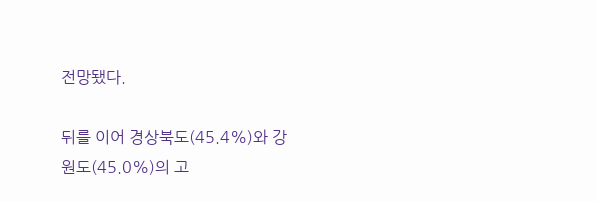전망됐다.

뒤를 이어 경상북도(45.4%)와 강원도(45.0%)의 고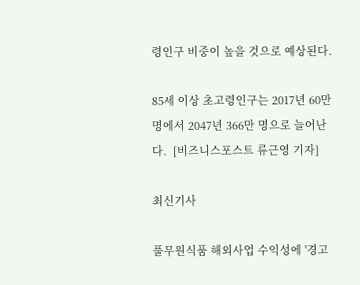령인구 비중이 높을 것으로 예상된다.

85세 이상 초고령인구는 2017년 60만 명에서 2047년 366만 명으로 늘어난다.  [비즈니스포스트 류근영 기자]

최신기사

풀무원식품 해외사업 수익성에 '경고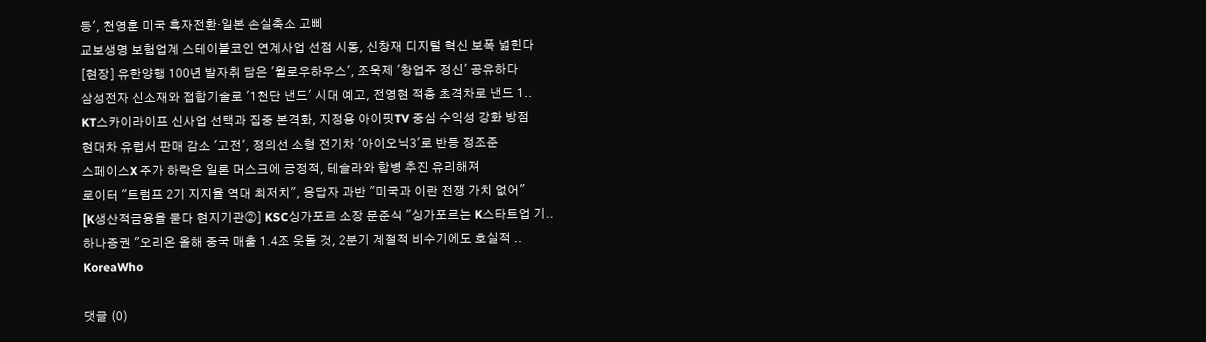등', 천영훈 미국 흑자전환·일본 손실축소 고삐
교보생명 보험업계 스테이블코인 연계사업 선점 시동, 신창재 디지털 혁신 보폭 넓힌다
[현장] 유한양행 100년 발자취 담은 '윌로우하우스', 조욱제 '창업주 정신' 공유하다
삼성전자 신소재와 접합기술로 '1천단 낸드' 시대 예고, 전영현 적층 초격차로 낸드 1..
KT스카이라이프 신사업 선택과 집중 본격화, 지정용 아이핏TV 중심 수익성 강화 방점
현대차 유럽서 판매 감소 '고전', 정의선 소형 전기차 '아이오닉3'로 반등 정조준
스페이스X 주가 하락은 일론 머스크에 긍정적, 테슬라와 합병 추진 유리해져
로이터 "트럼프 2기 지지율 역대 최저치", 응답자 과반 "미국과 이란 전쟁 가치 없어"
[K생산적금융을 묻다 현지기관②] KSC싱가포르 소장 문준식 "싱가포르는 K스타트업 기..
하나증권 "오리온 올해 중국 매출 1.4조 웃돌 것, 2분기 계절적 비수기에도 호실적 ..
KoreaWho

댓글 (0)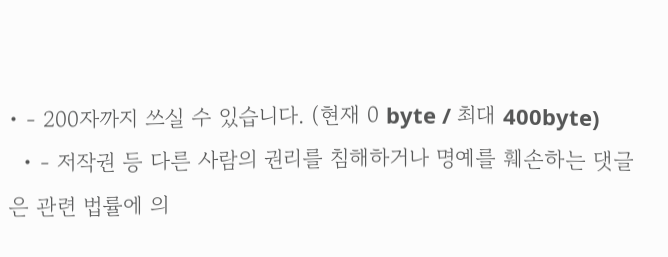• - 200자까지 쓰실 수 있습니다. (현재 0 byte / 최대 400byte)
  • - 저작권 등 다른 사람의 권리를 침해하거나 명예를 훼손하는 댓글은 관련 법률에 의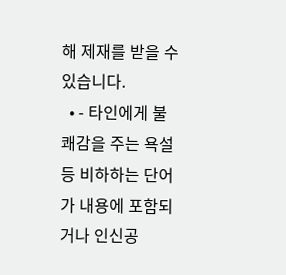해 제재를 받을 수 있습니다.
  • - 타인에게 불쾌감을 주는 욕설 등 비하하는 단어가 내용에 포함되거나 인신공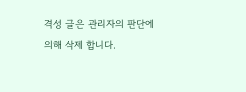격성 글은 관리자의 판단에 의해 삭제 합니다.